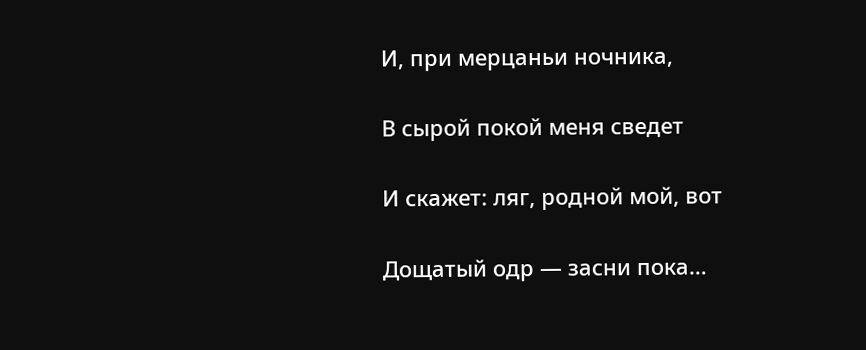И, при мерцаньи ночника,

В сырой покой меня сведет

И скажет: ляг, родной мой, вот

Дощатый одр — засни пока…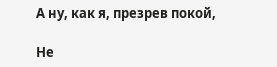А ну, как я, презрев покой,

Не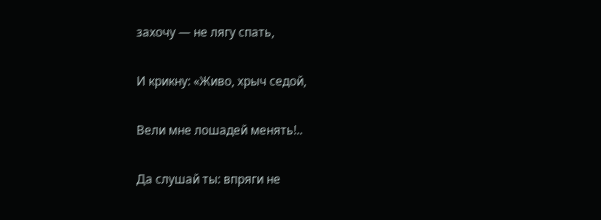захочу — не лягу спать,

И крикну: «Живо, хрыч седой,

Вели мне лошадей менять!..

Да слушай ты: впряги не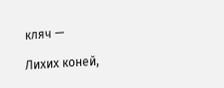кляч —

Лихих коней,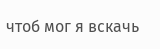чтоб мог я вскачь